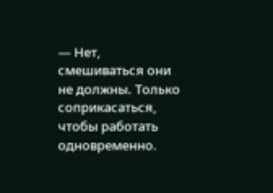— Нет, смешиваться они не должны. Только соприкасаться, чтобы работать одновременно.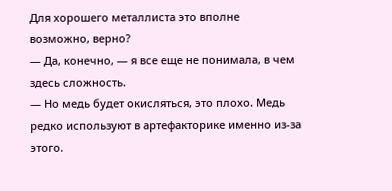Для хорошего металлиста это вполне возможно, верно?
— Да, конечно, — я все еще не понимала, в чем здесь сложность.
— Но медь будет окисляться, это плохо. Медь редко используют в артефакторике именно из-за этого.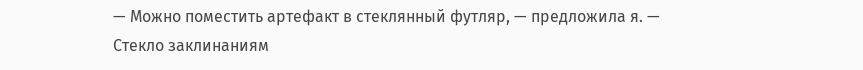— Можно поместить артефакт в стеклянный футляр, — предложила я. — Стекло заклинаниям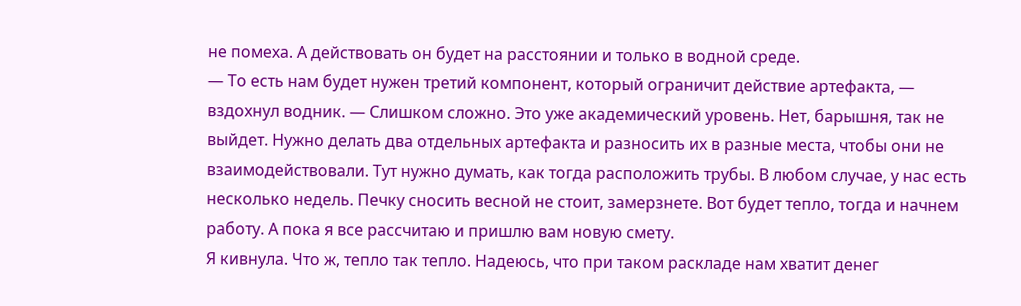не помеха. А действовать он будет на расстоянии и только в водной среде.
— То есть нам будет нужен третий компонент, который ограничит действие артефакта, — вздохнул водник. — Слишком сложно. Это уже академический уровень. Нет, барышня, так не выйдет. Нужно делать два отдельных артефакта и разносить их в разные места, чтобы они не взаимодействовали. Тут нужно думать, как тогда расположить трубы. В любом случае, у нас есть несколько недель. Печку сносить весной не стоит, замерзнете. Вот будет тепло, тогда и начнем работу. А пока я все рассчитаю и пришлю вам новую смету.
Я кивнула. Что ж, тепло так тепло. Надеюсь, что при таком раскладе нам хватит денег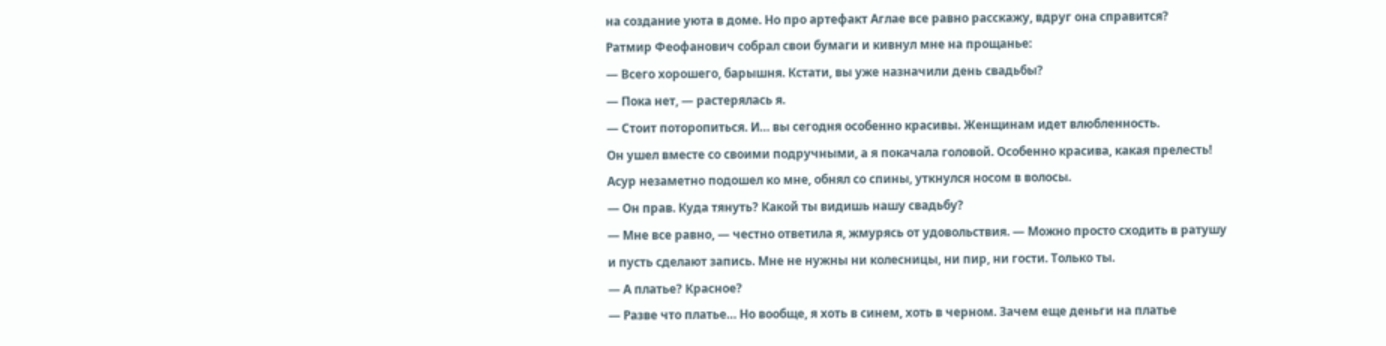на создание уюта в доме. Но про артефакт Аглае все равно расскажу, вдруг она справится?
Ратмир Феофанович собрал свои бумаги и кивнул мне на прощанье:
— Всего хорошего, барышня. Кстати, вы уже назначили день свадьбы?
— Пока нет, — растерялась я.
— Стоит поторопиться. И… вы сегодня особенно красивы. Женщинам идет влюбленность.
Он ушел вместе со своими подручными, а я покачала головой. Особенно красива, какая прелесть!
Асур незаметно подошел ко мне, обнял со спины, уткнулся носом в волосы.
— Он прав. Куда тянуть? Какой ты видишь нашу свадьбу?
— Мне все равно, — честно ответила я, жмурясь от удовольствия. — Можно просто сходить в ратушу и пусть сделают запись. Мне не нужны ни колесницы, ни пир, ни гости. Только ты.
— А платье? Красное?
— Разве что платье… Но вообще, я хоть в синем, хоть в черном. Зачем еще деньги на платье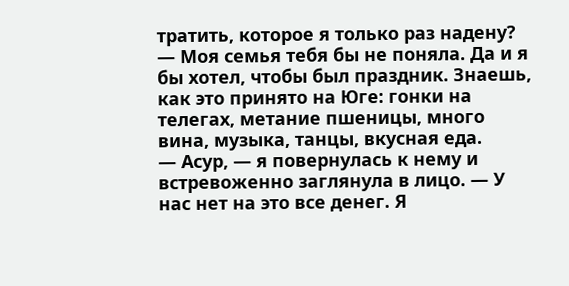тратить, которое я только раз надену?
— Моя семья тебя бы не поняла. Да и я бы хотел, чтобы был праздник. Знаешь, как это принято на Юге: гонки на телегах, метание пшеницы, много вина, музыка, танцы, вкусная еда.
— Асур, — я повернулась к нему и встревоженно заглянула в лицо. — У нас нет на это все денег. Я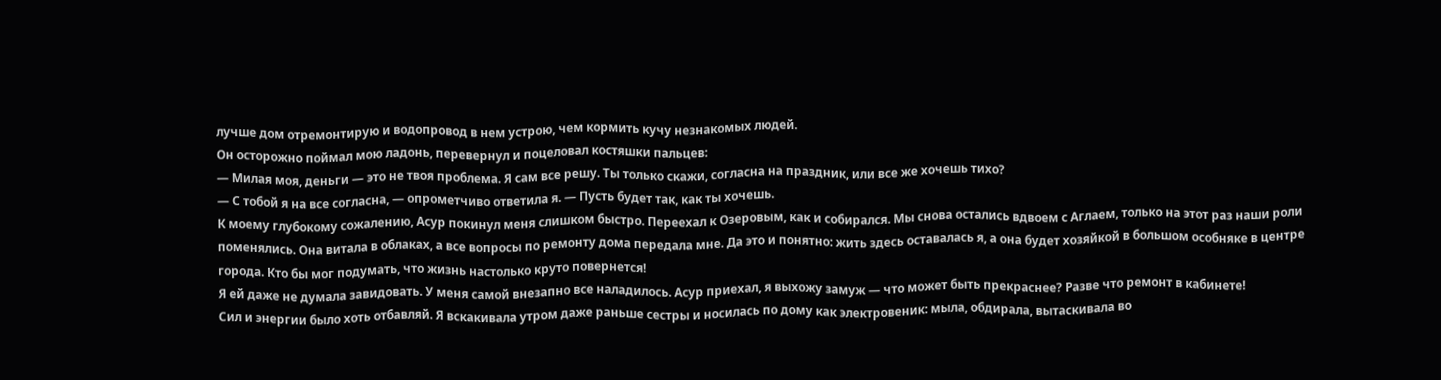лучше дом отремонтирую и водопровод в нем устрою, чем кормить кучу незнакомых людей.
Он осторожно поймал мою ладонь, перевернул и поцеловал костяшки пальцев:
— Милая моя, деньги — это не твоя проблема. Я сам все решу. Ты только скажи, согласна на праздник, или все же хочешь тихо?
— С тобой я на все согласна, — опрометчиво ответила я. — Пусть будет так, как ты хочешь.
К моему глубокому сожалению, Асур покинул меня слишком быстро. Переехал к Озеровым, как и собирался. Мы снова остались вдвоем с Аглаем, только на этот раз наши роли поменялись. Она витала в облаках, а все вопросы по ремонту дома передала мне. Да это и понятно: жить здесь оставалась я, а она будет хозяйкой в большом особняке в центре города. Кто бы мог подумать, что жизнь настолько круто повернется!
Я ей даже не думала завидовать. У меня самой внезапно все наладилось. Асур приехал, я выхожу замуж — что может быть прекраснее? Разве что ремонт в кабинете!
Сил и энергии было хоть отбавляй. Я вскакивала утром даже раньше сестры и носилась по дому как электровеник: мыла, обдирала, вытаскивала во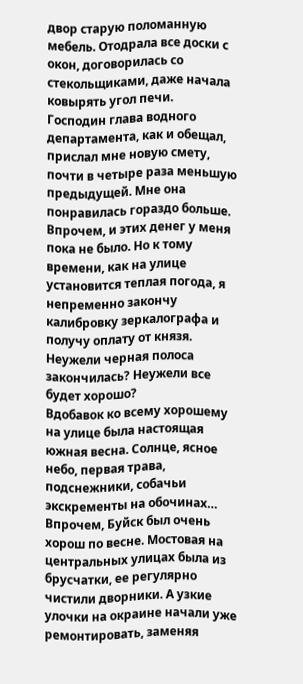двор старую поломанную мебель. Отодрала все доски с окон, договорилась со стекольщиками, даже начала ковырять угол печи.
Господин глава водного департамента, как и обещал, прислал мне новую смету, почти в четыре раза меньшую предыдущей. Мне она понравилась гораздо больше. Впрочем, и этих денег у меня пока не было. Но к тому времени, как на улице установится теплая погода, я непременно закончу калибровку зеркалографа и получу оплату от князя.
Неужели черная полоса закончилась? Неужели все будет хорошо?
Вдобавок ко всему хорошему на улице была настоящая южная весна. Солнце, ясное небо, первая трава, подснежники, собачьи экскременты на обочинах… Впрочем, Буйск был очень хорош по весне. Мостовая на центральных улицах была из брусчатки, ее регулярно чистили дворники. А узкие улочки на окраине начали уже ремонтировать, заменяя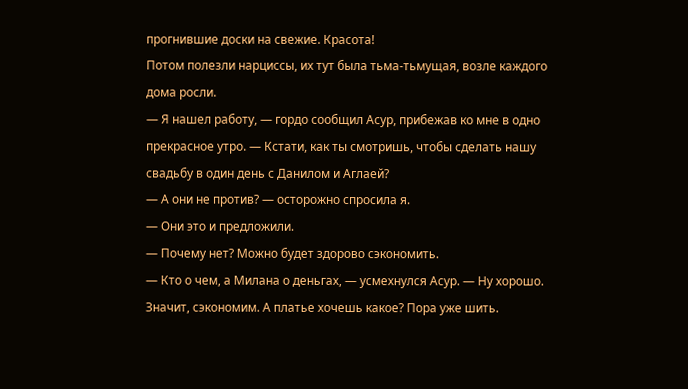прогнившие доски на свежие. Красота!
Потом полезли нарциссы, их тут была тьма-тьмущая, возле каждого дома росли.
— Я нашел работу, — гордо сообщил Асур, прибежав ко мне в одно прекрасное утро. — Кстати, как ты смотришь, чтобы сделать нашу свадьбу в один день с Данилом и Аглаей?
— А они не против? — осторожно спросила я.
— Они это и предложили.
— Почему нет? Можно будет здорово сэкономить.
— Кто о чем, а Милана о деньгах, — усмехнулся Асур. — Ну хорошо. Значит, сэкономим. А платье хочешь какое? Пора уже шить.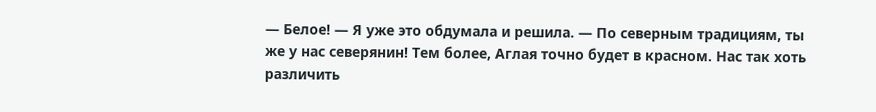— Белое! — Я уже это обдумала и решила. — По северным традициям, ты же у нас северянин! Тем более, Аглая точно будет в красном. Нас так хоть различить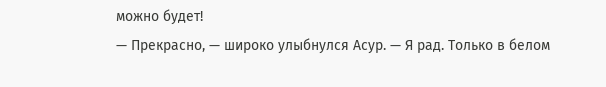можно будет!
— Прекрасно, — широко улыбнулся Асур. — Я рад. Только в белом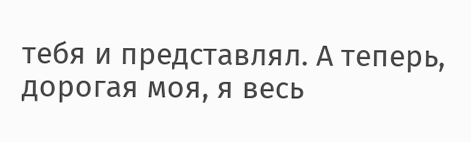тебя и представлял. А теперь, дорогая моя, я весь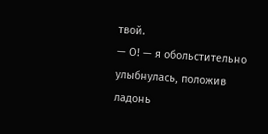твой.
— О! — я обольстительно улыбнулась, положив ладонь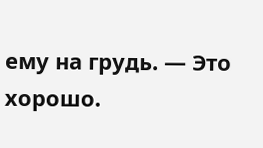ему на грудь. — Это хорошо.